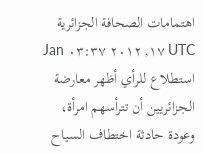اهتمامات الصحافة الجزائرية
Jan ١٧, ٢٠١٢ ٠٣:٣٧ UTC
استطلاع للرأي أظهر معارضة الجزائريين أن تترأسهم امرأة، وعودة حادثة اختطاف السياح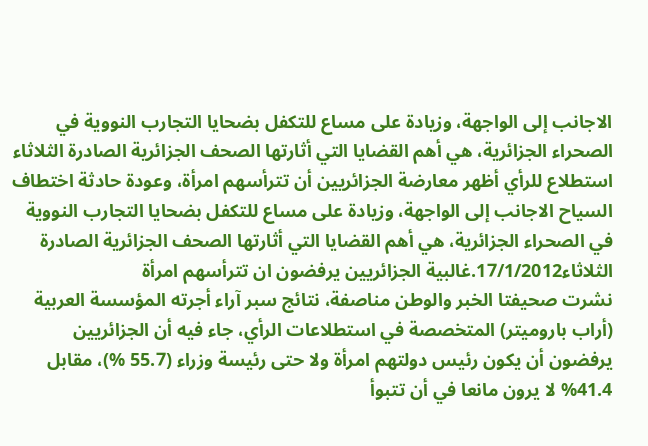الاجانب إلى الواجهة، وزيادة على مساع للتكفل بضحايا التجارب النووية في الصحراء الجزائرية، هي أهم القضايا التي أثارتها الصحف الجزائرية الصادرة الثلاثاء
استطلاع للرأي أظهر معارضة الجزائريين أن تترأسهم امرأة، وعودة حادثة اختطاف السياح الاجانب إلى الواجهة، وزيادة على مساع للتكفل بضحايا التجارب النووية في الصحراء الجزائرية، هي أهم القضايا التي أثارتها الصحف الجزائرية الصادرة الثلاثاء17/1/2012.غالبية الجزائريين يرفضون ان تترأسهم امرأة
نشرت صحيفتا الخبر والوطن مناصفة، نتائج سبر آراء أجرته المؤسسة العربية (أراب باروميتر) المتخصصة في استطلاعات الرأي، جاء فيه أن الجزائريين يرفضون أن يكون رئيس دولتهم امرأة ولا حتى رئيسة وزراء (55.7 %)، مقابل 41.4% لا يرون مانعا في أن تتبوأ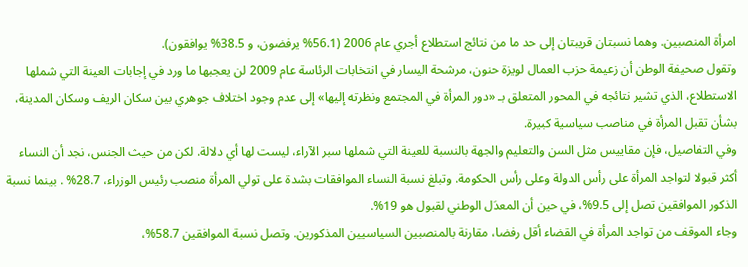امرأة المنصبين. وهما نسبتان قريبتان إلى حد ما من نتائج استطلاع أجري عام 2006 (56.1% يرفضون، و 38.5% يوافقون).
وتقول صحيفة الوطن أن زعيمة حزب العمال لويزة حنون، مرشحة اليسار في انتخابات الرئاسة عام 2009 لن يعجبها ما ورد في إجابات العينة التي شملها الاستطلاع، الذي تشير نتائجه في المحور المتعلق بـ «دور المرأة في المجتمع ونظرته إليها» إلى عدم وجود اختلاف جوهري بين سكان الريف وسكان المدينة، بشأن تقبل المرأة في مناصب سياسية كبيرة.
وفي التفاصيل، فإن مقاييس مثل السن والتعليم والجهة بالنسبة للعينة التي شملها سبر الآراء، ليست لها أي دلالة. لكن من حيث الجنس، نجد أن النساء أكثر قبولا لتواجد المرأة على رأس الدولة وعلى رأس الحكومة. وتبلغ نسبة النساء الموافقات بشدة على تولي المرأة منصب رئيس الوزراء، 28.7% . بينما نسبة الذكور الموافقين تصل إلى 9.5%، في حين أن المعدَل الوطني لقبول هو 19%.
وجاء الموقف من تواجد المرأة في القضاء أقل رفضا، مقارنة بالمنصبين السياسيين المذكورين. وتصل نسبة الموافقين 58.7%،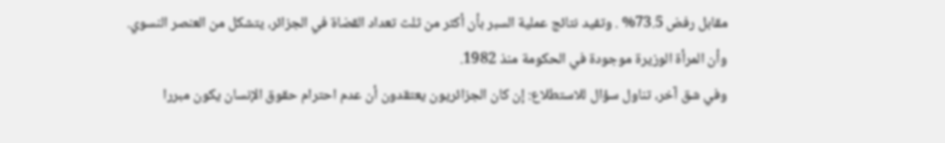مقابل رفض 73.5% . وتفيد نتائج عملية السبر بأن أكثر من ثلث تعداد القضاة في الجزائر، يتشكل من العنصر النسوي. وأن المرأة الوزيرة موجودة في الحكومة منذ 1982.
وفي شق آخر، تناول سؤال للاستطلاع: إن كان الجزائريون يعتقدون أن عدم احترام حقوق الإنسان يكون مبررا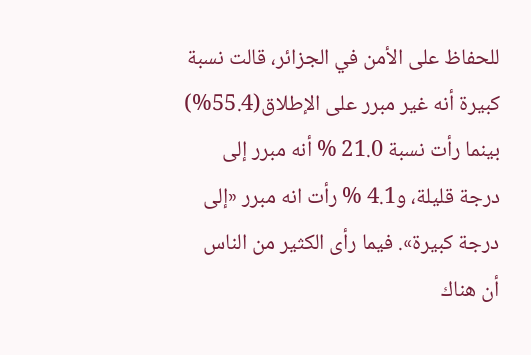للحفاظ على الأمن في الجزائر، قالت نسبة كبيرة أنه غير مبرر على الإطلاق(55.4%) بينما رأت نسبة 21.0 % أنه مبرر إلى درجة قليلة، و4.1 % رأت انه مبرر «إلى درجة كبيرة». فيما رأى الكثير من الناس أن هناك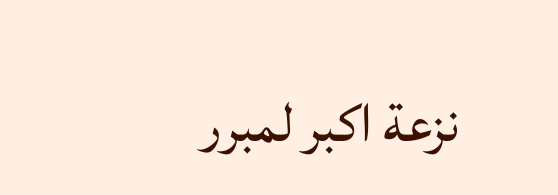نزعة اكبر لمبرر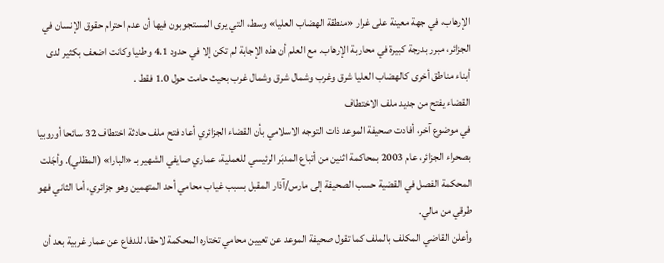الإرهاب، في جهة معينة على غرار «منطقة الهضاب العليا» وسط، التي يرى المستجوبون فيها أن عدم احترام حقوق الإنسان في الجزائر، مبرر بدرجة كبيرة في محاربة الإرهاب. مع العلم أن هذه الإجابة لم تكن إلا في حدود 4.1 وطنيا وكانت اضعف بكثير لدى أبناء مناطق أخرى كالهضاب العليا شرق وغرب وشمال شرق وشمال غرب بحيث حامت حول 1.0 فقط .
القضاء يفتح من جديد ملف الاختطاف
في موضوع آخر، أفادت صحيفة الموعد ذات التوجه الاسلامي بأن القضاء الجزائري أعاد فتح ملف حادثة اختطاف 32 سائحا أوروبيا بصحراء الجزائر، عام 2003 بمحاكمة اثنين من أتباع المدبَر الرئيسي للعملية، عماري صايفي الشهير بـ «البارا» (المظلي). وأجَلت المحكمة الفصل في القضية حسب الصحيفة إلى مارس/آذار المقبل بسبب غياب محامي أحد المتهمين وهو جزائري، أما الثاني فهو طرقي من مالي.
وأعلن القاضي المكلف بالملف كما تقول صحيفة الموعد عن تعيين محامي تختاره المحكمة لاحقا، للدفاع عن عمار غربية بعد أن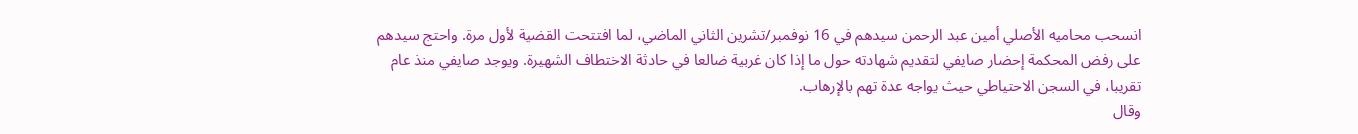انسحب محاميه الأصلي أمين عبد الرحمن سيدهم في 16 نوفمبر/تشرين الثاني الماضي، لما افتتحت القضية لأول مرة. واحتج سيدهم على رفض المحكمة إحضار صايفي لتقديم شهادته حول ما إذا كان غربية ضالعا في حادثة الاختطاف الشهيرة. ويوجد صايفي منذ عام تقريبا، في السجن الاحتياطي حيث يواجه عدة تهم بالإرهاب.
وقال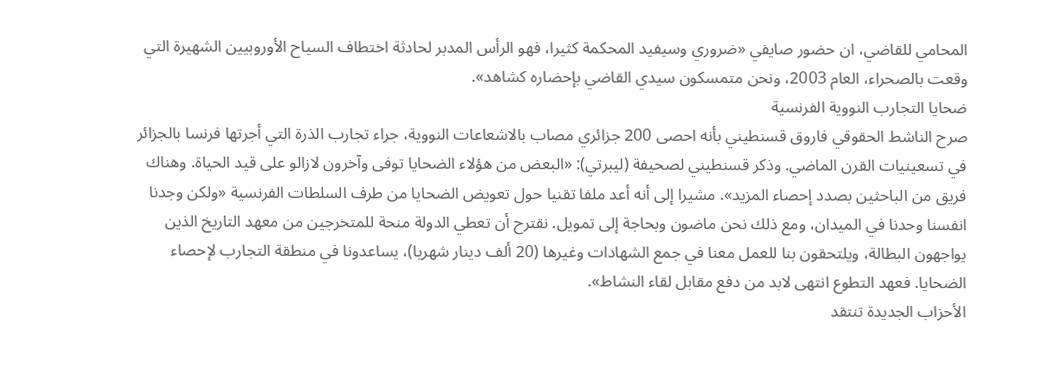المحامي للقاضي، ان حضور صايفي «ضروري وسيفيد المحكمة كثيرا، فهو الرأس المدبر لحادثة اختطاف السياح الأوروبيين الشهيرة التي وقعت بالصحراء، العام 2003، ونحن متمسكون سيدي القاضي بإحضاره كشاهد».
ضحايا التجارب النووية الفرنسية
صرح الناشط الحقوقي فاروق قسنطيني بأنه احصى 200 جزائري مصاب بالاشعاعات النووية، جراء تجارب الذرة التي أجرتها فرنسا بالجزائر في تسعينيات القرن الماضي. وذكر قسنطيني لصحيفة (ليبرتي): «البعض من هؤلاء الضحايا توفى وآخرون لازالو على قيد الحياة. وهناك فريق من الباحثين بصدد إحصاء المزيد». مشيرا إلى أنه أعد ملفا تقنيا حول تعويض الضحايا من طرف السلطات الفرنسية «ولكن وجدنا انفسنا وحدنا في الميدان، ومع ذلك نحن ماضون وبحاجة إلى تمويل. نقترح أن تعطي الدولة منحة للمتخرجين من معهد التاريخ الذين يواجهون البطالة، ويلتحقون بنا للعمل معنا في جمع الشهادات وغيرها (20 ألف دينار شهريا)، يساعدونا في منطقة التجارب لإحصاء الضحايا. فعهد التطوع انتهى لابد من دفع مقابل لقاء النشاط».
الأحزاب الجديدة تنتقد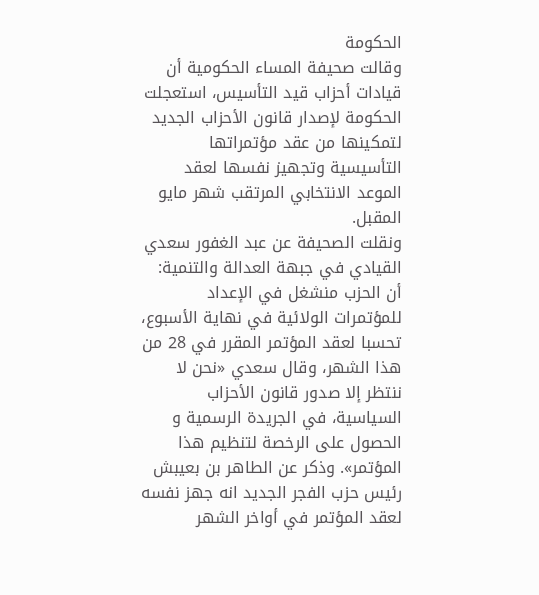الحكومة
وقالت صحيفة المساء الحكومية أن قيادات أحزاب قيد التأسيس، استعجلت الحكومة لإصدار قانون الأحزاب الجديد لتمكينها من عقد مؤتمراتها التأسيسية وتجهيز نفسها لعقد الموعد الانتخابي المرتقب شهر مايو المقبل.
ونقلت الصحيفة عن عبد الغفور سعدي القيادي في جبهة العدالة والتنمية: أن الحزب منشغل في الإعداد للمؤتمرات الولائية في نهاية الأسبوع، تحسبا لعقد المؤتمر المقرر في 28 من هذا الشهر، وقال سعدي «نحن لا ننتظر إلا صدور قانون الأحزاب السياسية، في الجريدة الرسمية و الحصول على الرخصة لتنظيم هذا المؤتمر». وذكر عن الطاهر بن بعيبش رئيس حزب الفجر الجديد انه جهز نفسه لعقد المؤتمر في أواخر الشهر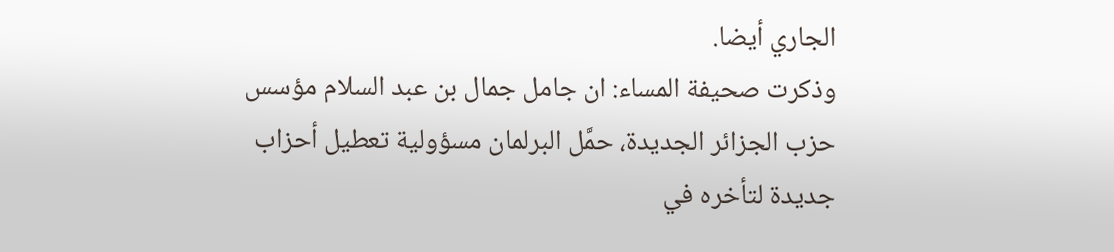الجاري أيضا.
وذكرت صحيفة المساء: ان جامل جمال بن عبد السلام مؤسس حزب الجزائر الجديدة، حمَّل البرلمان مسؤولية تعطيل أحزاب جديدة لتأخره في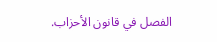الفصل في قانون الأحزاب.